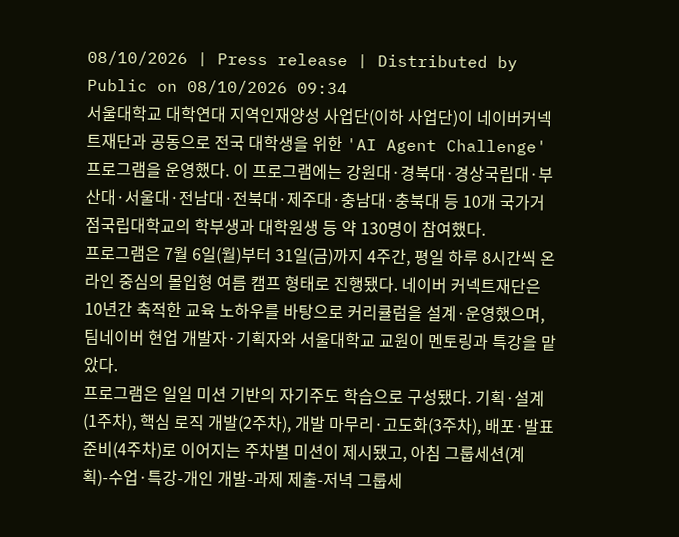08/10/2026 | Press release | Distributed by Public on 08/10/2026 09:34
서울대학교 대학연대 지역인재양성 사업단(이하 사업단)이 네이버커넥트재단과 공동으로 전국 대학생을 위한 'AI Agent Challenge' 프로그램을 운영했다. 이 프로그램에는 강원대·경북대·경상국립대·부산대·서울대·전남대·전북대·제주대·충남대·충북대 등 10개 국가거점국립대학교의 학부생과 대학원생 등 약 130명이 참여했다.
프로그램은 7월 6일(월)부터 31일(금)까지 4주간, 평일 하루 8시간씩 온라인 중심의 몰입형 여름 캠프 형태로 진행됐다. 네이버 커넥트재단은 10년간 축적한 교육 노하우를 바탕으로 커리큘럼을 설계·운영했으며, 팀네이버 현업 개발자·기획자와 서울대학교 교원이 멘토링과 특강을 맡았다.
프로그램은 일일 미션 기반의 자기주도 학습으로 구성됐다. 기획·설계(1주차), 핵심 로직 개발(2주차), 개발 마무리·고도화(3주차), 배포·발표 준비(4주차)로 이어지는 주차별 미션이 제시됐고, 아침 그룹세션(계획)-수업·특강-개인 개발-과제 제출-저녁 그룹세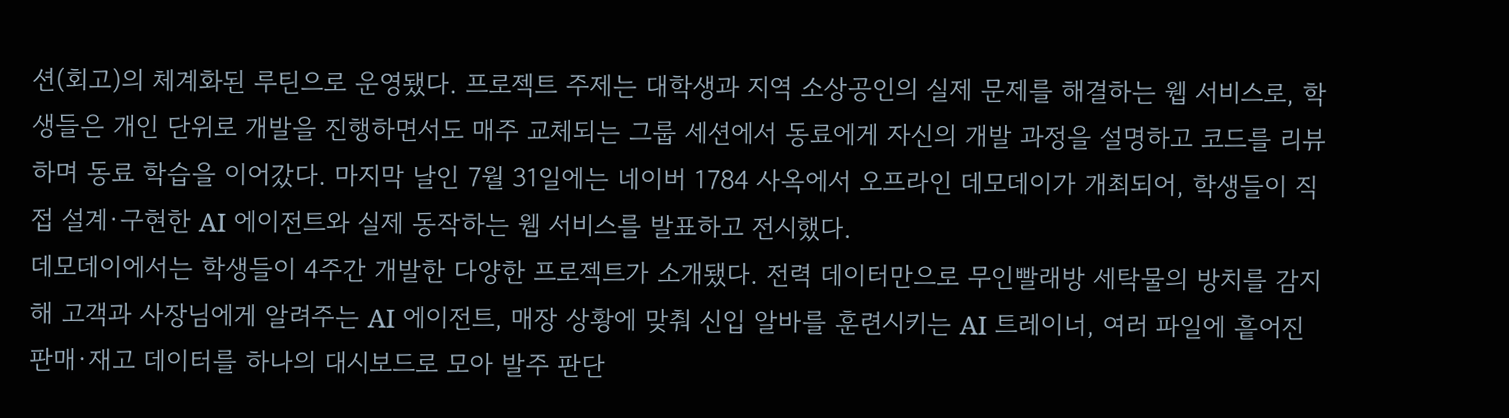션(회고)의 체계화된 루틴으로 운영됐다. 프로젝트 주제는 대학생과 지역 소상공인의 실제 문제를 해결하는 웹 서비스로, 학생들은 개인 단위로 개발을 진행하면서도 매주 교체되는 그룹 세션에서 동료에게 자신의 개발 과정을 설명하고 코드를 리뷰하며 동료 학습을 이어갔다. 마지막 날인 7월 31일에는 네이버 1784 사옥에서 오프라인 데모데이가 개최되어, 학생들이 직접 설계·구현한 AI 에이전트와 실제 동작하는 웹 서비스를 발표하고 전시했다.
데모데이에서는 학생들이 4주간 개발한 다양한 프로젝트가 소개됐다. 전력 데이터만으로 무인빨래방 세탁물의 방치를 감지해 고객과 사장님에게 알려주는 AI 에이전트, 매장 상황에 맞춰 신입 알바를 훈련시키는 AI 트레이너, 여러 파일에 흩어진 판매·재고 데이터를 하나의 대시보드로 모아 발주 판단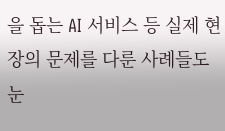을 돕는 AI 서비스 등 실제 현장의 문제를 다룬 사례들도 눈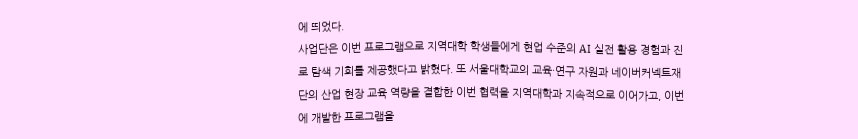에 띄었다.
사업단은 이번 프로그램으로 지역대학 학생들에게 현업 수준의 AI 실전 활용 경험과 진로 탐색 기회를 제공했다고 밝혔다. 또 서울대학교의 교육·연구 자원과 네이버커넥트재단의 산업 현장 교육 역량을 결합한 이번 협력을 지역대학과 지속적으로 이어가고, 이번에 개발한 프로그램을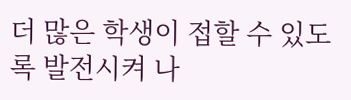더 많은 학생이 접할 수 있도록 발전시켜 나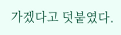가겠다고 덧붙였다.